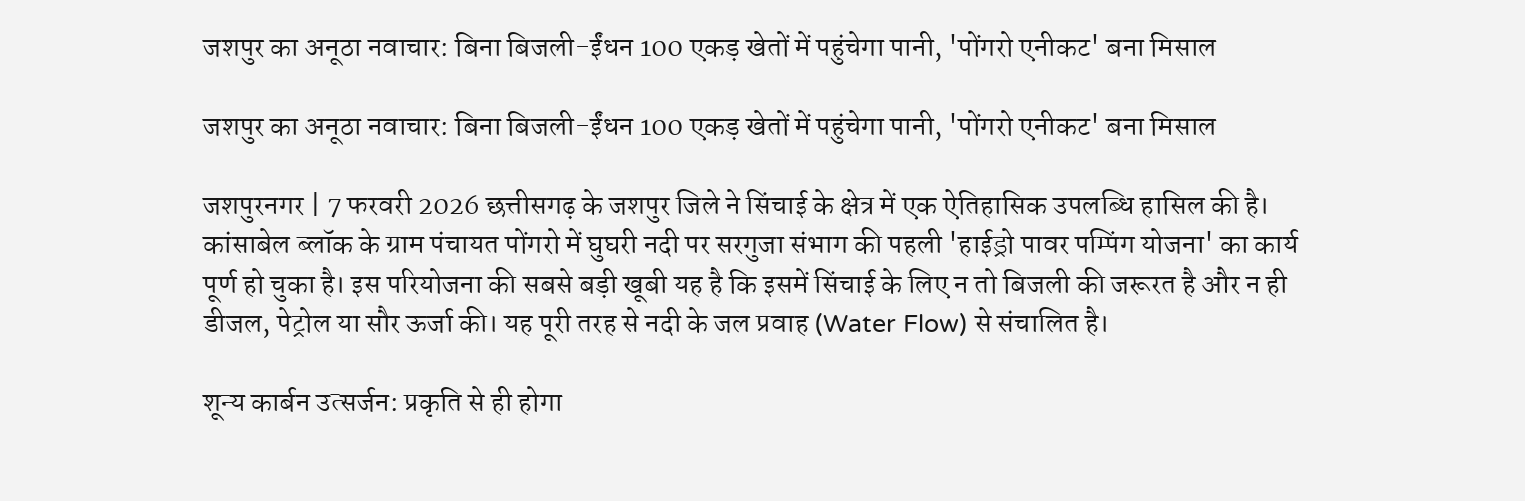जशपुर का अनूठा नवाचार: बिना बिजली-ईंधन 100 एकड़ खेतों में पहुंचेगा पानी, 'पोंगरो एनीकट' बना मिसाल

जशपुर का अनूठा नवाचार: बिना बिजली-ईंधन 100 एकड़ खेतों में पहुंचेगा पानी, 'पोंगरो एनीकट' बना मिसाल

जशपुरनगर | 7 फरवरी 2026 छत्तीसगढ़ के जशपुर जिले ने सिंचाई के क्षेत्र में एक ऐतिहासिक उपलब्धि हासिल की है। कांसाबेल ब्लॉक के ग्राम पंचायत पोंगरो में घुघरी नदी पर सरगुजा संभाग की पहली 'हाईड्रो पावर पम्पिंग योजना' का कार्य पूर्ण हो चुका है। इस परियोजना की सबसे बड़ी खूबी यह है कि इसमें सिंचाई के लिए न तो बिजली की जरूरत है और न ही डीजल, पेट्रोल या सौर ऊर्जा की। यह पूरी तरह से नदी के जल प्रवाह (Water Flow) से संचालित है।

शून्य कार्बन उत्सर्जन: प्रकृति से ही होगा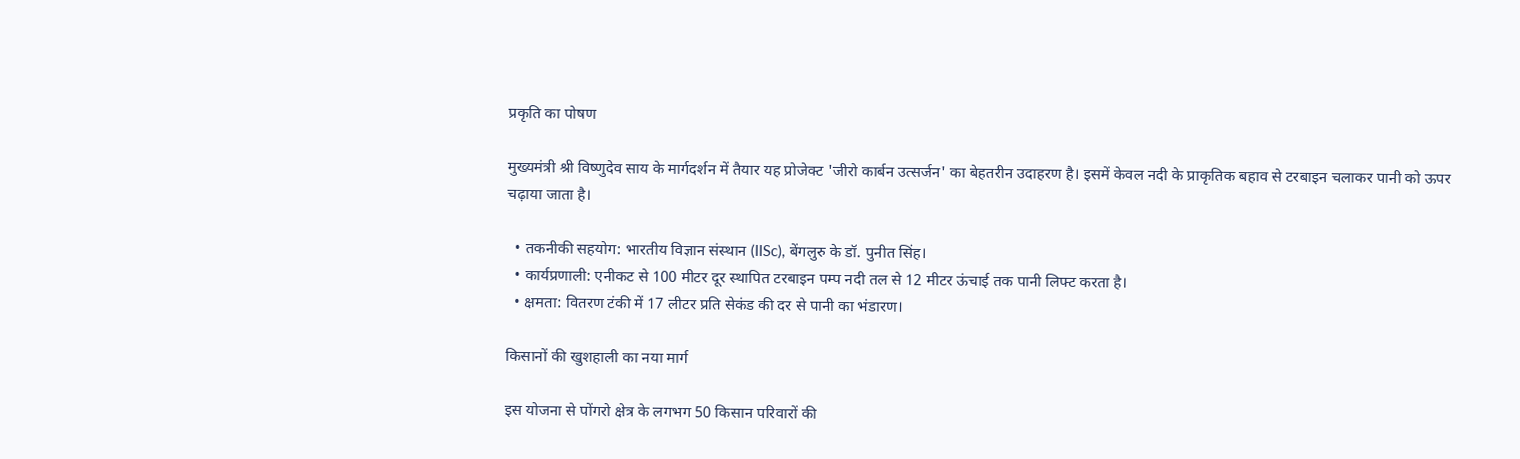प्रकृति का पोषण

मुख्यमंत्री श्री विष्णुदेव साय के मार्गदर्शन में तैयार यह प्रोजेक्ट 'जीरो कार्बन उत्सर्जन' का बेहतरीन उदाहरण है। इसमें केवल नदी के प्राकृतिक बहाव से टरबाइन चलाकर पानी को ऊपर चढ़ाया जाता है।

  • तकनीकी सहयोग: भारतीय विज्ञान संस्थान (IISc), बेंगलुरु के डॉ. पुनीत सिंह।
  • कार्यप्रणाली: एनीकट से 100 मीटर दूर स्थापित टरबाइन पम्प नदी तल से 12 मीटर ऊंचाई तक पानी लिफ्ट करता है।
  • क्षमता: वितरण टंकी में 17 लीटर प्रति सेकंड की दर से पानी का भंडारण।

किसानों की खुशहाली का नया मार्ग

इस योजना से पोंगरो क्षेत्र के लगभग 50 किसान परिवारों की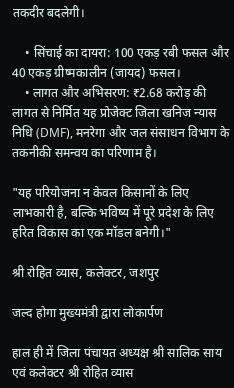तकदीर बदलेगी।

    • सिंचाई का दायरा: 100 एकड़ रबी फसल और 40 एकड़ ग्रीष्मकालीन (जायद) फसल।
    • लागत और अभिसरण: ₹2.68 करोड़ की लागत से निर्मित यह प्रोजेक्ट जिला खनिज न्यास निधि (DMF), मनरेगा और जल संसाधन विभाग के तकनीकी समन्वय का परिणाम है।

"यह परियोजना न केवल किसानों के लिए लाभकारी है, बल्कि भविष्य में पूरे प्रदेश के लिए हरित विकास का एक मॉडल बनेगी।"

श्री रोहित व्यास, कलेक्टर, जशपुर

जल्द होगा मुख्यमंत्री द्वारा लोकार्पण

हाल ही में जिला पंचायत अध्यक्ष श्री सालिक साय एवं कलेक्टर श्री रोहित व्यास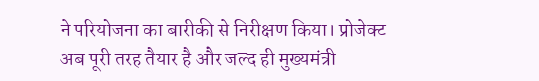ने परियोजना का बारीकी से निरीक्षण किया। प्रोजेक्ट अब पूरी तरह तैयार है और जल्द ही मुख्यमंत्री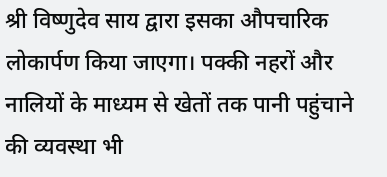श्री विष्णुदेव साय द्वारा इसका औपचारिक लोकार्पण किया जाएगा। पक्की नहरों और नालियों के माध्यम से खेतों तक पानी पहुंचाने की व्यवस्था भी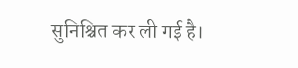सुनिश्चित कर ली गई है।